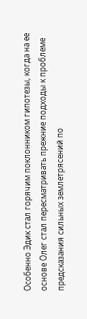Особенно Эдик стал горячим поклонником гипотезы, когда на ее основе Олег стал пересматривать прежние подходы к проблеме предсказания сильных землетрясений по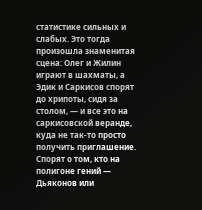статистике сильных и слабых. Это тогда произошла знаменитая сцена: Олег и Жилин играют в шахматы, а Эдик и Саркисов спорят до хрипоты, сидя за столом, — и все это на саркисовской веранде, куда не так-то просто получить приглашение. Спорят о том, кто на полигоне гений — Дьяконов или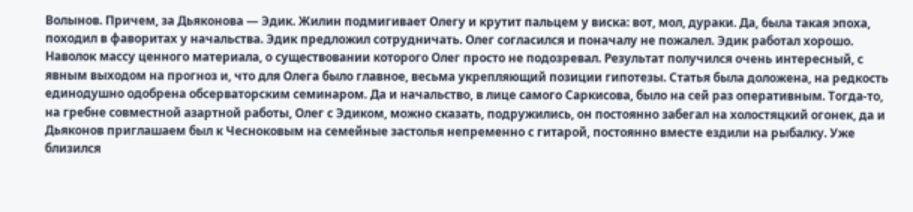Волынов. Причем, за Дьяконова — Эдик. Жилин подмигивает Олегу и крутит пальцем у виска: вот, мол, дураки. Да, была такая эпоха, походил в фаворитах у начальства. Эдик предложил сотрудничать. Олег согласился и поначалу не пожалел. Эдик работал хорошо. Наволок массу ценного материала, о существовании которого Олег просто не подозревал. Результат получился очень интересный, с явным выходом на прогноз и, что для Олега было главное, весьма укрепляющий позиции гипотезы. Статья была доложена, на редкость единодушно одобрена обсерваторским семинаром. Да и начальство, в лице самого Саркисова, было на сей раз оперативным. Тогда-то, на гребне совместной азартной работы, Олег с Эдиком, можно сказать, подружились, он постоянно забегал на холостяцкий огонек, да и Дьяконов приглашаем был к Чесноковым на семейные застолья непременно с гитарой, постоянно вместе ездили на рыбалку. Уже близился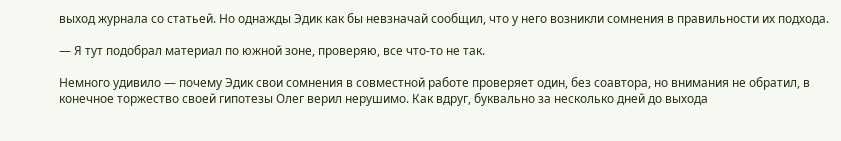выход журнала со статьей. Но однажды Эдик как бы невзначай сообщил, что у него возникли сомнения в правильности их подхода.

— Я тут подобрал материал по южной зоне, проверяю, все что-то не так.

Немного удивило — почему Эдик свои сомнения в совместной работе проверяет один, без соавтора, но внимания не обратил, в конечное торжество своей гипотезы Олег верил нерушимо. Как вдруг, буквально за несколько дней до выхода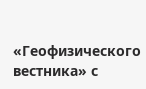«Геофизического вестника» с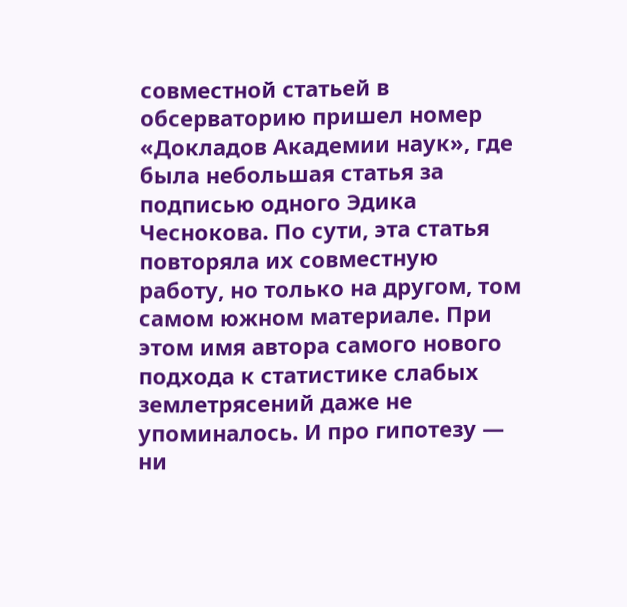совместной статьей в обсерваторию пришел номер «Докладов Академии наук», где была небольшая статья за подписью одного Эдика Чеснокова. По сути, эта статья повторяла их совместную работу, но только на другом, том самом южном материале. При этом имя автора самого нового подхода к статистике слабых землетрясений даже не упоминалось. И про гипотезу — ни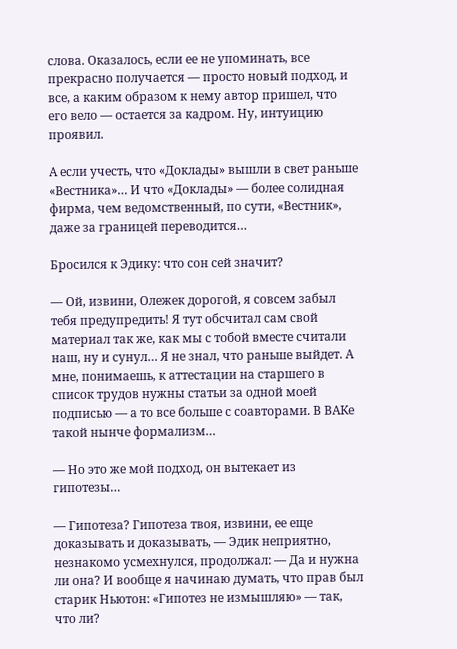слова. Оказалось, если ее не упоминать, все прекрасно получается — просто новый подход, и все, а каким образом к нему автор пришел, что его вело — остается за кадром. Ну, интуицию проявил.

А если учесть, что «Доклады» вышли в свет раньше «Вестника»… И что «Доклады» — более солидная фирма, чем ведомственный, по сути, «Вестник», даже за границей переводится…

Бросился к Эдику: что сон сей значит?

— Ой, извини, Олежек дорогой, я совсем забыл тебя предупредить! Я тут обсчитал сам свой материал так же, как мы с тобой вместе считали наш, ну и сунул… Я не знал, что раньше выйдет. А мне, понимаешь, к аттестации на старшего в список трудов нужны статьи за одной моей подписью — а то все больше с соавторами. В ВАКе такой нынче формализм…

— Но это же мой подход, он вытекает из гипотезы…

— Гипотеза? Гипотеза твоя, извини, ее еще доказывать и доказывать, — Эдик неприятно, незнакомо усмехнулся, продолжал: — Да и нужна ли она? И вообще я начинаю думать, что прав был старик Ньютон: «Гипотез не измышляю» — так, что ли?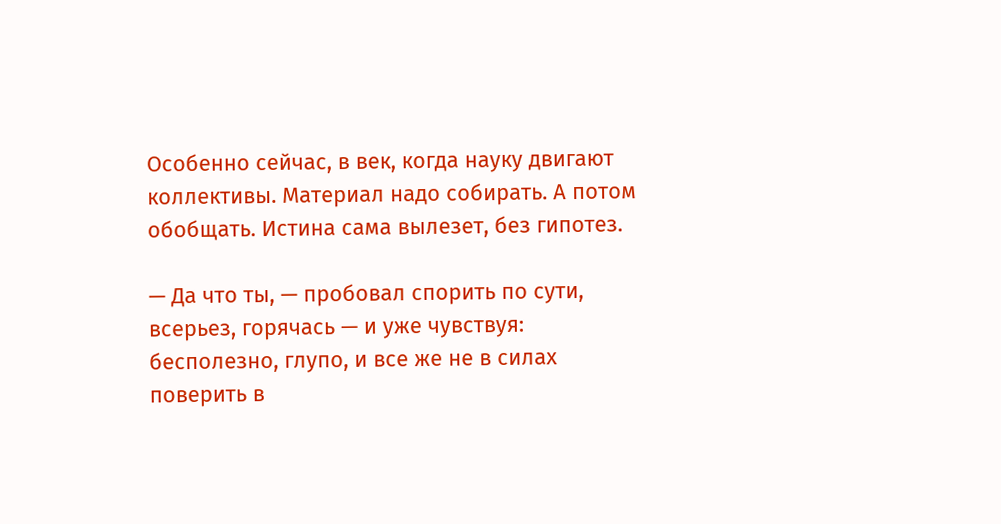Особенно сейчас, в век, когда науку двигают коллективы. Материал надо собирать. А потом обобщать. Истина сама вылезет, без гипотез.

— Да что ты, — пробовал спорить по сути, всерьез, горячась — и уже чувствуя: бесполезно, глупо, и все же не в силах поверить в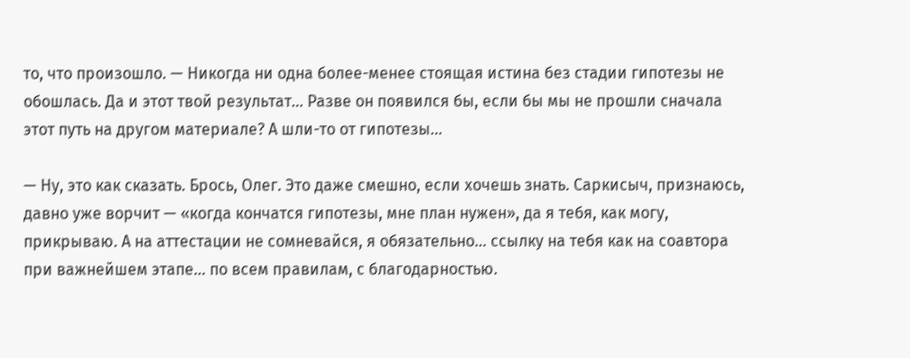то, что произошло. — Никогда ни одна более-менее стоящая истина без стадии гипотезы не обошлась. Да и этот твой результат… Разве он появился бы, если бы мы не прошли сначала этот путь на другом материале? А шли-то от гипотезы…

— Ну, это как сказать. Брось, Олег. Это даже смешно, если хочешь знать. Саркисыч, признаюсь, давно уже ворчит — «когда кончатся гипотезы, мне план нужен», да я тебя, как могу, прикрываю. А на аттестации не сомневайся, я обязательно… ссылку на тебя как на соавтора при важнейшем этапе… по всем правилам, с благодарностью.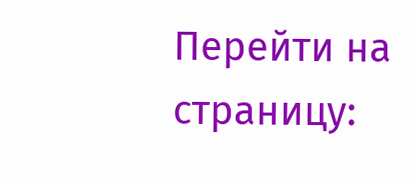Перейти на страницу: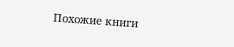Похожие книги